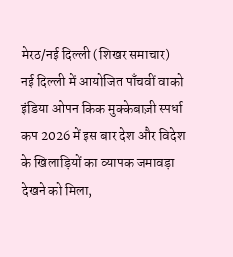मेरठ/नई दिल्ली (शिखर समाचार)
नई दिल्ली में आयोजित पाँचवीं वाको इंडिया ओपन किक मुक्केबाज़ी स्पर्धा कप 2026 में इस बार देश और विदेश के खिलाड़ियों का व्यापक जमावड़ा देखने को मिला,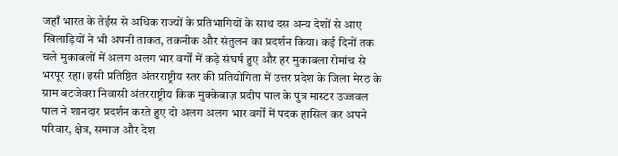जहाँ भारत के तेईस से अधिक राज्यों के प्रतिभागियों के साथ दस अन्य देशों से आए खिलाड़ियों ने भी अपनी ताकत, तकनीक और संतुलन का प्रदर्शन किया। कई दिनों तक चले मुकाबलों में अलग अलग भार वर्गों में कड़े संघर्ष हुए और हर मुकाबला रोमांच से भरपूर रहा। इसी प्रतिष्ठित अंतरराष्ट्रीय स्तर की प्रतियोगिता में उत्तर प्रदेश के जिला मेरठ के ग्राम बटजेवरा निवासी अंतरराष्ट्रीय किक मुक्केबाज़ प्रदीप पाल के पुत्र मास्टर उज्जवल पाल ने शानदार प्रदर्शन करते हुए दो अलग अलग भार वर्गों में पदक हासिल कर अपने परिवार, क्षेत्र, समाज और देश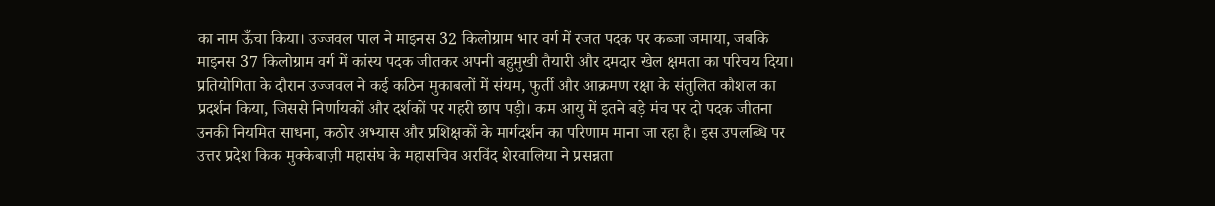का नाम ऊँचा किया। उज्जवल पाल ने माइनस 32 किलोग्राम भार वर्ग में रजत पदक पर कब्जा जमाया, जबकि माइनस 37 किलोग्राम वर्ग में कांस्य पदक जीतकर अपनी बहुमुखी तैयारी और दमदार खेल क्षमता का परिचय दिया। प्रतियोगिता के दौरान उज्जवल ने कई कठिन मुकाबलों में संयम, फुर्ती और आक्रमण रक्षा के संतुलित कौशल का प्रदर्शन किया, जिससे निर्णायकों और दर्शकों पर गहरी छाप पड़ी। कम आयु में इतने बड़े मंच पर दो पदक जीतना उनकी नियमित साधना, कठोर अभ्यास और प्रशिक्षकों के मार्गदर्शन का परिणाम माना जा रहा है। इस उपलब्धि पर उत्तर प्रदेश किक मुक्केबाज़ी महासंघ के महासचिव अरविंद शेरवालिया ने प्रसन्नता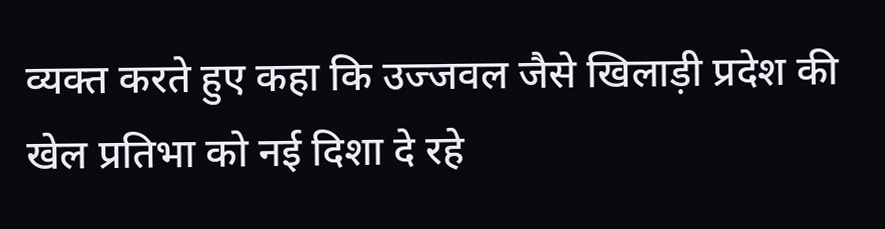व्यक्त करते हुए कहा कि उज्जवल जैसे खिलाड़ी प्रदेश की खेल प्रतिभा को नई दिशा दे रहे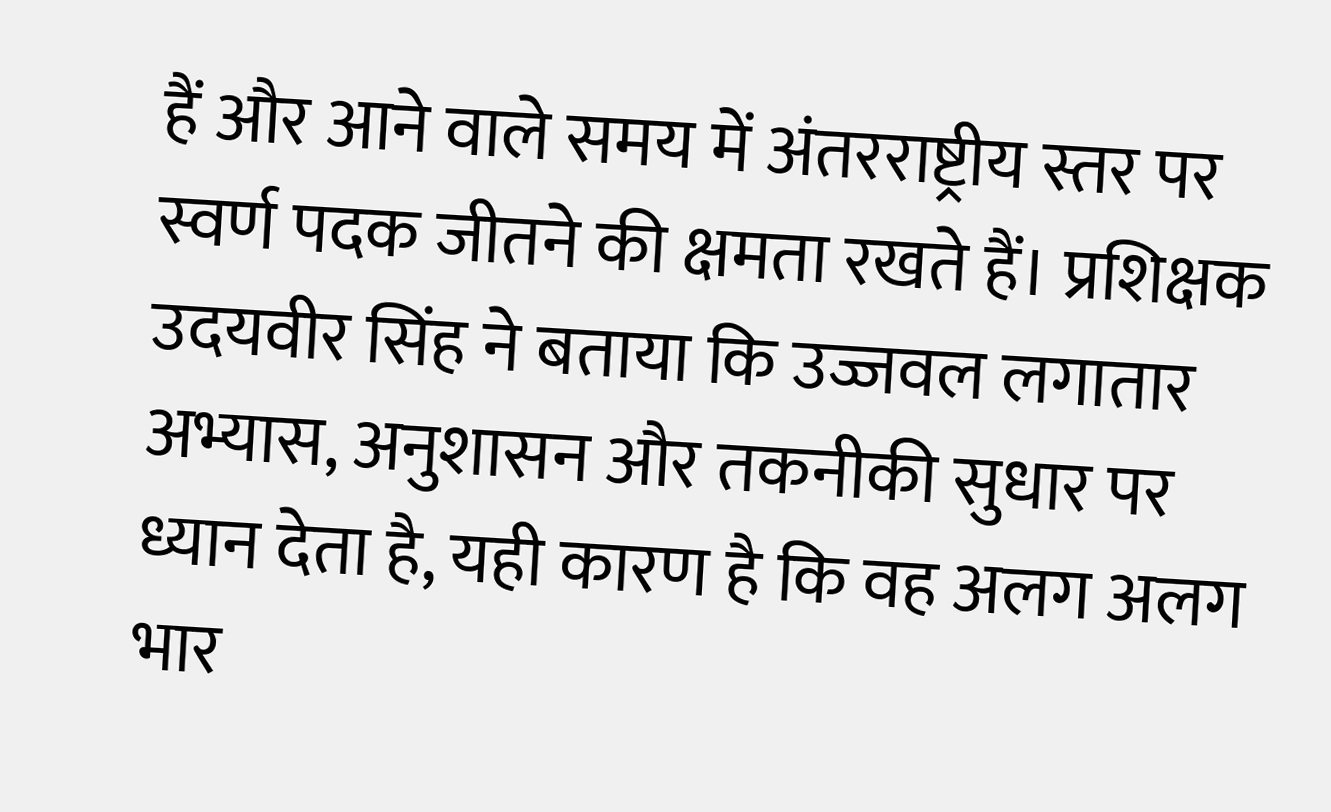हैं और आने वाले समय में अंतरराष्ट्रीय स्तर पर स्वर्ण पदक जीतने की क्षमता रखते हैं। प्रशिक्षक उदयवीर सिंह ने बताया कि उज्जवल लगातार अभ्यास, अनुशासन और तकनीकी सुधार पर ध्यान देता है, यही कारण है कि वह अलग अलग भार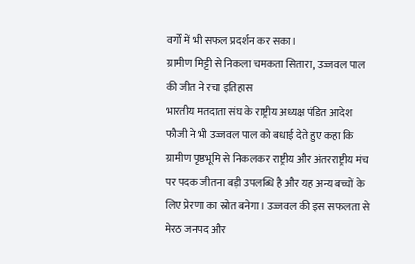वर्गों में भी सफल प्रदर्शन कर सका।
ग्रामीण मिट्टी से निकला चमकता सितारा, उज्जवल पाल की जीत ने रचा इतिहास
भारतीय मतदाता संघ के राष्ट्रीय अध्यक्ष पंडित आदेश फौजी ने भी उज्जवल पाल को बधाई देते हुए कहा कि ग्रामीण पृष्ठभूमि से निकलकर राष्ट्रीय और अंतरराष्ट्रीय मंच पर पदक जीतना बड़ी उपलब्धि है और यह अन्य बच्चों के लिए प्रेरणा का स्रोत बनेगा। उज्जवल की इस सफलता से मेरठ जनपद और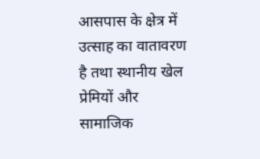आसपास के क्षेत्र में उत्साह का वातावरण है तथा स्थानीय खेल प्रेमियों और सामाजिक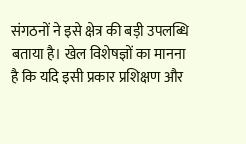संगठनों ने इसे क्षेत्र की बड़ी उपलब्धि बताया है। खेल विशेषज्ञों का मानना है कि यदि इसी प्रकार प्रशिक्षण और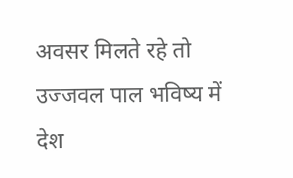अवसर मिलते रहे तो उज्जवल पाल भविष्य में देश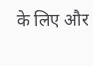के लिए और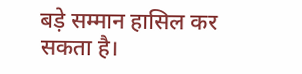बड़े सम्मान हासिल कर सकता है।